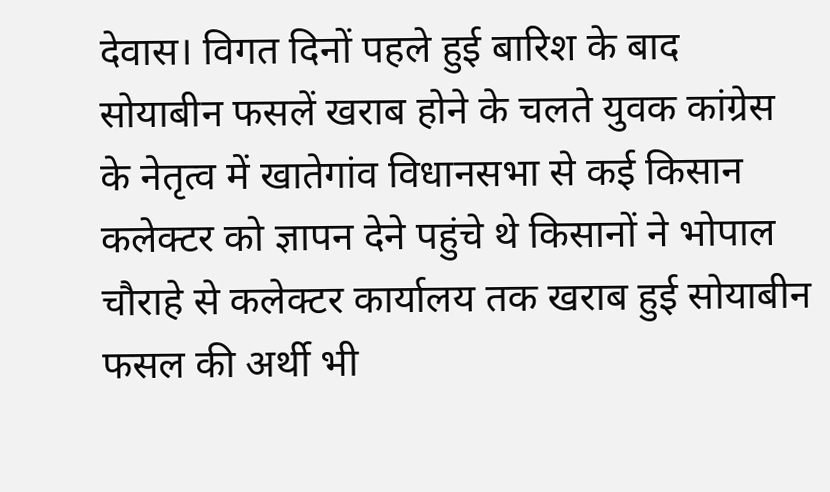देवास। विगत दिनों पहले हुई बारिश के बाद सोयाबीन फसलें खराब होने के चलते युवक कांग्रेस के नेतृत्व में खातेगांव विधानसभा से कई किसान कलेक्टर को ज्ञापन देने पहुंचे थे किसानों ने भोपाल चौराहे से कलेक्टर कार्यालय तक खराब हुई सोयाबीन फसल की अर्थी भी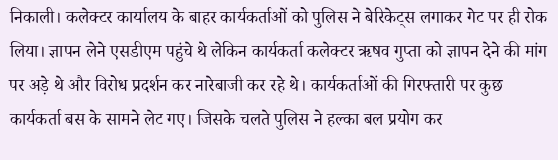निकाली। कलेक्टर कार्यालय के बाहर कार्यकर्ताओं को पुलिस ने बेरिकेट्स लगाकर गेट पर ही रोक लिया। ज्ञापन लेने एसडीएम पहुंचे थे लेकिन कार्यकर्ता कलेक्टर ऋषव गुप्ता को ज्ञापन देने की मांग पर अड़े थे और विरोध प्रदर्शन कर नारेबाजी कर रहे थे। कार्यकर्ताओं की गिरफ्तारी पर कुछ कार्यकर्ता बस के सामने लेट गए। जिसके चलते पुलिस ने हल्का बल प्रयोग कर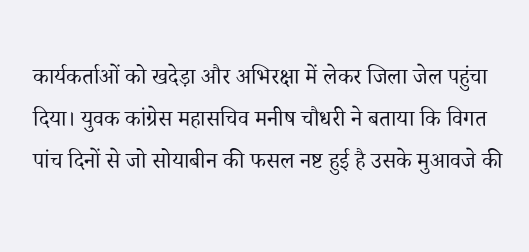कार्यकर्ताओं को खदेड़ा और अभिरक्षा में लेकर जिला जेल पहुंचा दिया। युवक कांग्रेस महासचिव मनीष चौधरी ने बताया कि विगत पांच दिनों से जो सोयाबीन की फसल नष्ट हुई है उसके मुआवजे की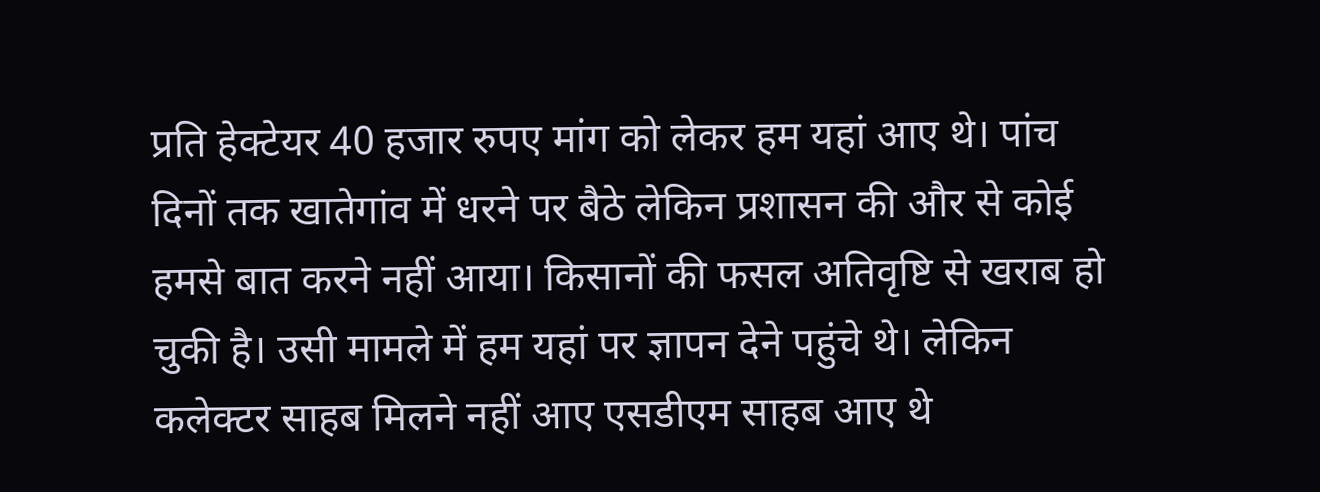प्रति हेक्टेयर 40 हजार रुपए मांग को लेकर हम यहां आए थे। पांच दिनों तक खातेगांव में धरने पर बैठे लेकिन प्रशासन की और से कोई हमसे बात करने नहीं आया। किसानों की फसल अतिवृष्टि से खराब हो चुकी है। उसी मामले में हम यहां पर ज्ञापन देने पहुंचे थे। लेकिन कलेक्टर साहब मिलने नहीं आए एसडीएम साहब आए थे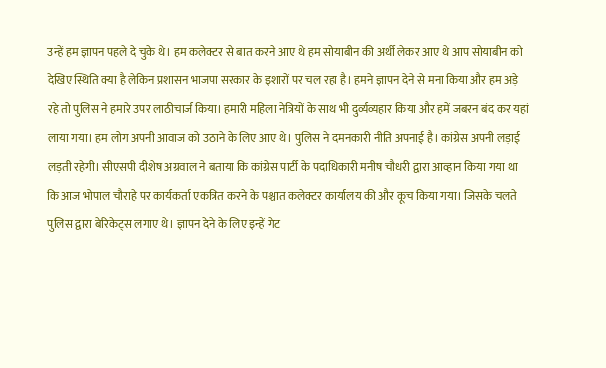उन्हें हम ज्ञापन पहले दे चुके थे। हम कलेक्टर से बात करने आए थे हम सोयाबीन की अर्थी लेकर आए थे आप सोयाबीन को देखिए स्थिति क्या है लेकिन प्रशासन भाजपा सरकार के इशारों पर चल रहा है। हमने ज्ञापन देने से मना किया और हम अड़े रहे तो पुलिस ने हमारे उपर लाठीचार्ज किया। हमारी महिला नेत्रियों के साथ भी दुर्व्यव्यहार किया और हमें जबरन बंद कर यहां लाया गया। हम लोग अपनी आवाज को उठाने के लिए आए थे। पुलिस ने दमनकारी नीति अपनाई है। कांग्रेस अपनी लड़ाई लड़ती रहेगी। सीएसपी दीशेष अग्रवाल ने बताया कि कांग्रेस पार्टी के पदाधिकारी मनीष चौधरी द्वारा आव्हान किया गया था कि आज भोपाल चौराहे पर कार्यकर्ता एकत्रित करने के पश्चात कलेक्टर कार्यालय की और कूच किया गया। जिसके चलते पुलिस द्वारा बेरिकेट्स लगाए थे। ज्ञापन देने के लिए इन्हें गेट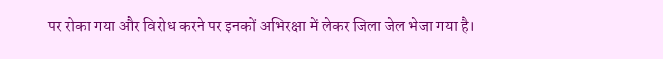पर रोका गया और विरोध करने पर इनकों अभिरक्षा में लेकर जिला जेल भेजा गया है।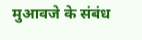मुआवजे के संबंध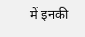में इनकी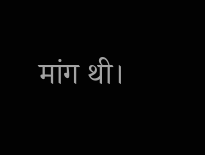मांग थी।